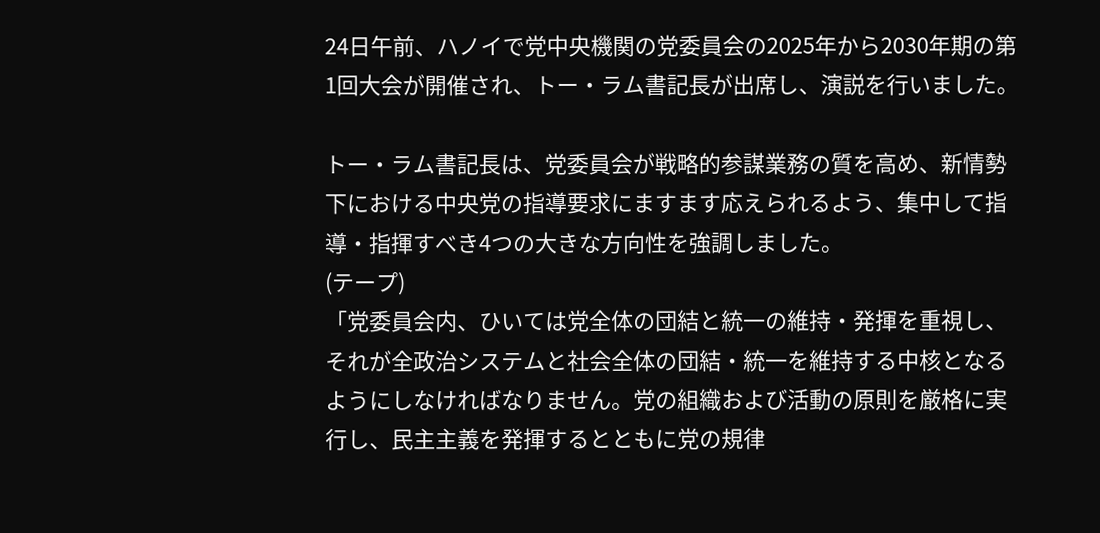24日午前、ハノイで党中央機関の党委員会の2025年から2030年期の第1回大会が開催され、トー・ラム書記長が出席し、演説を行いました。

トー・ラム書記長は、党委員会が戦略的参謀業務の質を高め、新情勢下における中央党の指導要求にますます応えられるよう、集中して指導・指揮すべき4つの大きな方向性を強調しました。
(テープ)
「党委員会内、ひいては党全体の団結と統一の維持・発揮を重視し、それが全政治システムと社会全体の団結・統一を維持する中核となるようにしなければなりません。党の組織および活動の原則を厳格に実行し、民主主義を発揮するとともに党の規律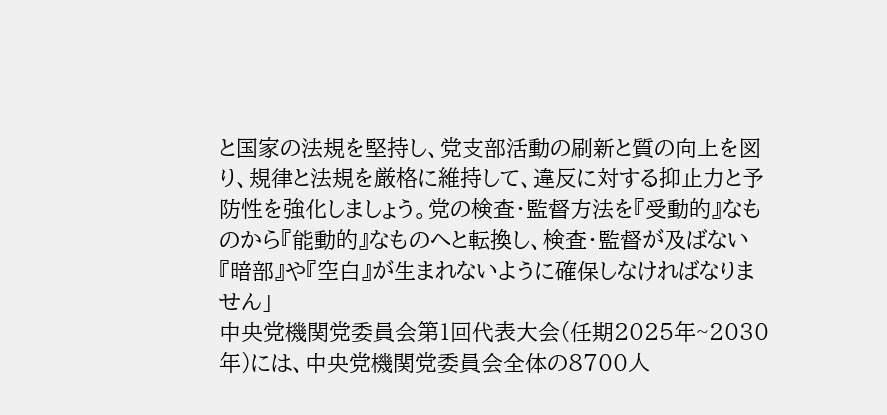と国家の法規を堅持し、党支部活動の刷新と質の向上を図り、規律と法規を厳格に維持して、違反に対する抑止力と予防性を強化しましょう。党の検査・監督方法を『受動的』なものから『能動的』なものへと転換し、検査・監督が及ばない『暗部』や『空白』が生まれないように確保しなければなりません」
中央党機関党委員会第1回代表大会(任期2025年~2030年)には、中央党機関党委員会全体の8700人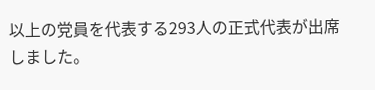以上の党員を代表する293人の正式代表が出席しました。